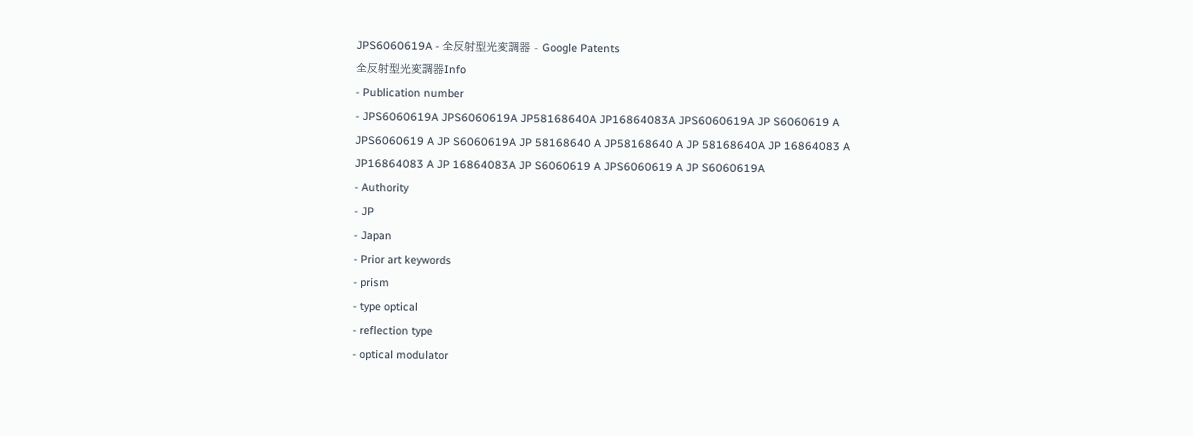JPS6060619A - 全反射型光変調器 - Google Patents
全反射型光変調器Info
- Publication number
- JPS6060619A JPS6060619A JP58168640A JP16864083A JPS6060619A JP S6060619 A JPS6060619 A JP S6060619A JP 58168640 A JP58168640 A JP 58168640A JP 16864083 A JP16864083 A JP 16864083A JP S6060619 A JPS6060619 A JP S6060619A
- Authority
- JP
- Japan
- Prior art keywords
- prism
- type optical
- reflection type
- optical modulator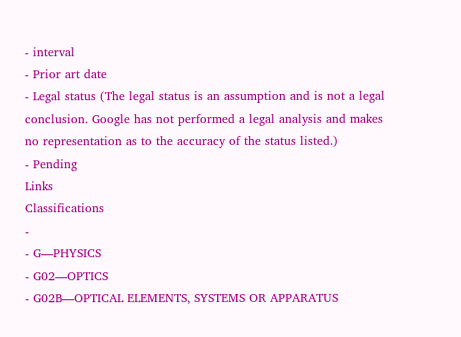- interval
- Prior art date
- Legal status (The legal status is an assumption and is not a legal conclusion. Google has not performed a legal analysis and makes no representation as to the accuracy of the status listed.)
- Pending
Links
Classifications
-
- G—PHYSICS
- G02—OPTICS
- G02B—OPTICAL ELEMENTS, SYSTEMS OR APPARATUS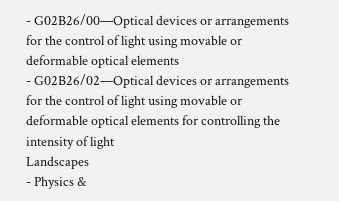- G02B26/00—Optical devices or arrangements for the control of light using movable or deformable optical elements
- G02B26/02—Optical devices or arrangements for the control of light using movable or deformable optical elements for controlling the intensity of light
Landscapes
- Physics &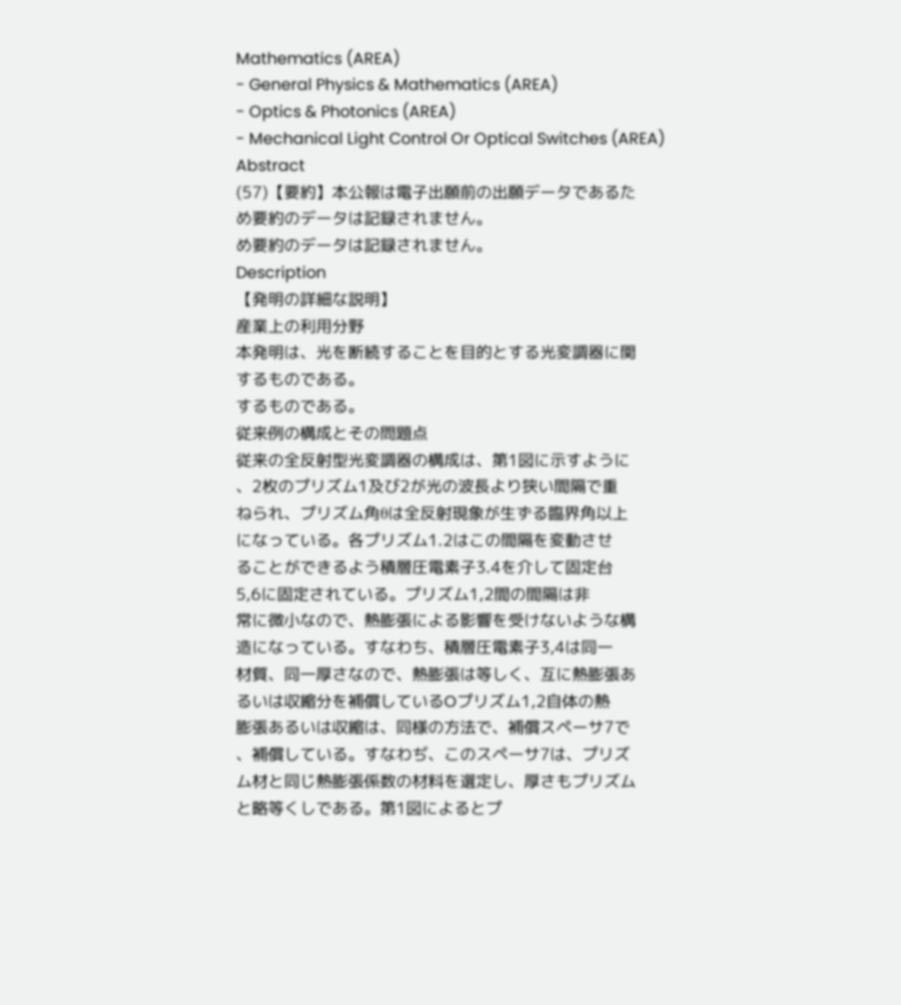Mathematics (AREA)
- General Physics & Mathematics (AREA)
- Optics & Photonics (AREA)
- Mechanical Light Control Or Optical Switches (AREA)
Abstract
(57)【要約】本公報は電子出願前の出願データであるた
め要約のデータは記録されません。
め要約のデータは記録されません。
Description
【発明の詳細な説明】
産業上の利用分野
本発明は、光を断続することを目的とする光変調器に関
するものである。
するものである。
従来例の構成とその問題点
従来の全反射型光変調器の構成は、第1図に示すように
、2枚のプリズム1及び2が光の波長より狭い間隔で重
ねられ、プリズム角θは全反射現象が生ずる臨界角以上
になっている。各プリズム1.2はこの間隔を変動させ
ることができるよう積層圧電素子3.4を介して固定台
5,6に固定されている。プリズム1,2間の間隔は非
常に微小なので、熱膨張による影響を受けないような構
造になっている。すなわち、積層圧電素子3,4は同一
材質、同一厚さなので、熱膨張は等しく、互に熱膨張あ
るいは収縮分を補償しているOプリズム1,2自体の熱
膨張あるいは収縮は、同様の方法で、補償スペーサ7で
、補償している。すなわぢ、このスペーサ7は、プリズ
ム材と同じ熱膨張係数の材料を選定し、厚さもプリズム
と略等くしである。第1図によるとプ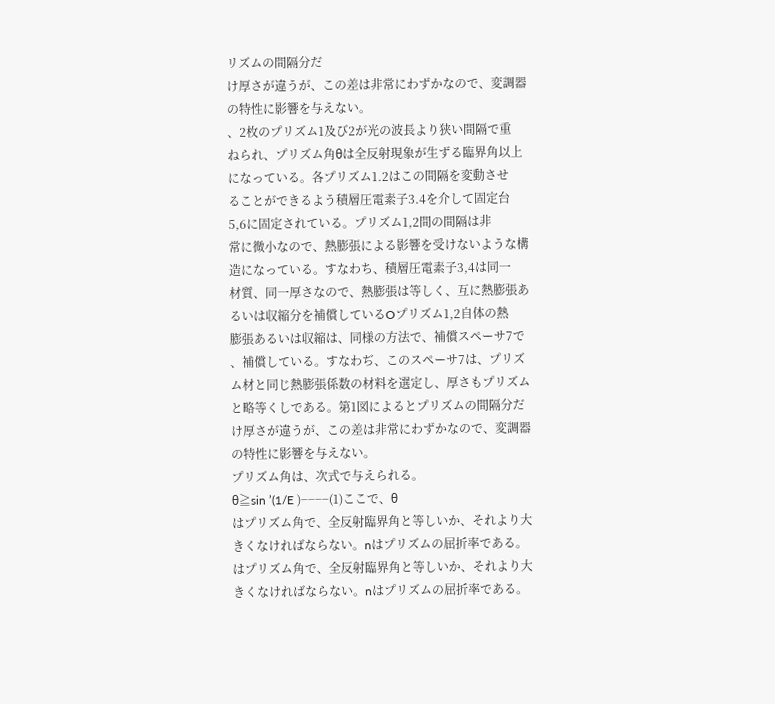リズムの間隔分だ
け厚さが違うが、この差は非常にわずかなので、変調器
の特性に影響を与えない。
、2枚のプリズム1及び2が光の波長より狭い間隔で重
ねられ、プリズム角θは全反射現象が生ずる臨界角以上
になっている。各プリズム1.2はこの間隔を変動させ
ることができるよう積層圧電素子3.4を介して固定台
5,6に固定されている。プリズム1,2間の間隔は非
常に微小なので、熱膨張による影響を受けないような構
造になっている。すなわち、積層圧電素子3,4は同一
材質、同一厚さなので、熱膨張は等しく、互に熱膨張あ
るいは収縮分を補償しているOプリズム1,2自体の熱
膨張あるいは収縮は、同様の方法で、補償スペーサ7で
、補償している。すなわぢ、このスペーサ7は、プリズ
ム材と同じ熱膨張係数の材料を選定し、厚さもプリズム
と略等くしである。第1図によるとプリズムの間隔分だ
け厚さが違うが、この差は非常にわずかなので、変調器
の特性に影響を与えない。
プリズム角は、次式で与えられる。
θ≧sin ’(1/E )−−−−(1)ここで、θ
はプリズム角で、全反射臨界角と等しいか、それより大
きくなければならない。nはプリズムの屈折率である。
はプリズム角で、全反射臨界角と等しいか、それより大
きくなければならない。nはプリズムの屈折率である。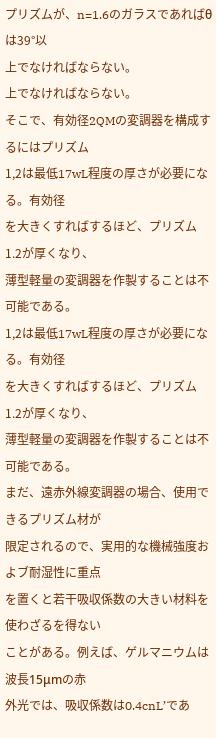プリズムが、n=1.6のガラスであればθは39°以
上でなければならない。
上でなければならない。
そこで、有効径2QMの変調器を構成するにはプリズム
1,2は最低17wL程度の厚さが必要になる。有効径
を大きくすればするほど、プリズム1.2が厚くなり、
薄型軽量の変調器を作製することは不可能である。
1,2は最低17wL程度の厚さが必要になる。有効径
を大きくすればするほど、プリズム1.2が厚くなり、
薄型軽量の変調器を作製することは不可能である。
まだ、遠赤外線変調器の場合、使用できるプリズム材が
限定されるので、実用的な機械強度およブ耐湿性に重点
を置くと若干吸収係数の大きい材料を使わざるを得ない
ことがある。例えば、ゲルマニウムは波長15μmの赤
外光では、吸収係数は0.4cnL’であ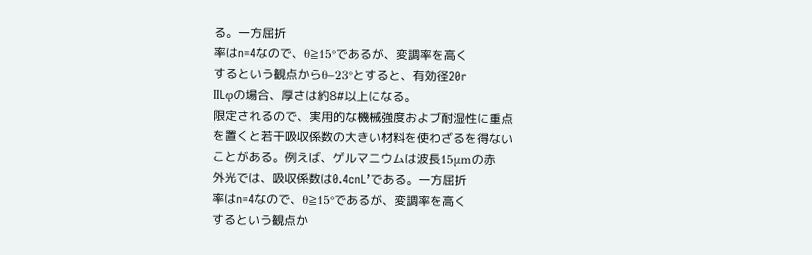る。一方屈折
率はn=4なので、θ≧15°であるが、変調率を高く
するという観点からθ−23°とすると、有効径20r
IILφの場合、厚さは約8#以上になる。
限定されるので、実用的な機械強度およブ耐湿性に重点
を置くと若干吸収係数の大きい材料を使わざるを得ない
ことがある。例えば、ゲルマニウムは波長15μmの赤
外光では、吸収係数は0.4cnL’である。一方屈折
率はn=4なので、θ≧15°であるが、変調率を高く
するという観点か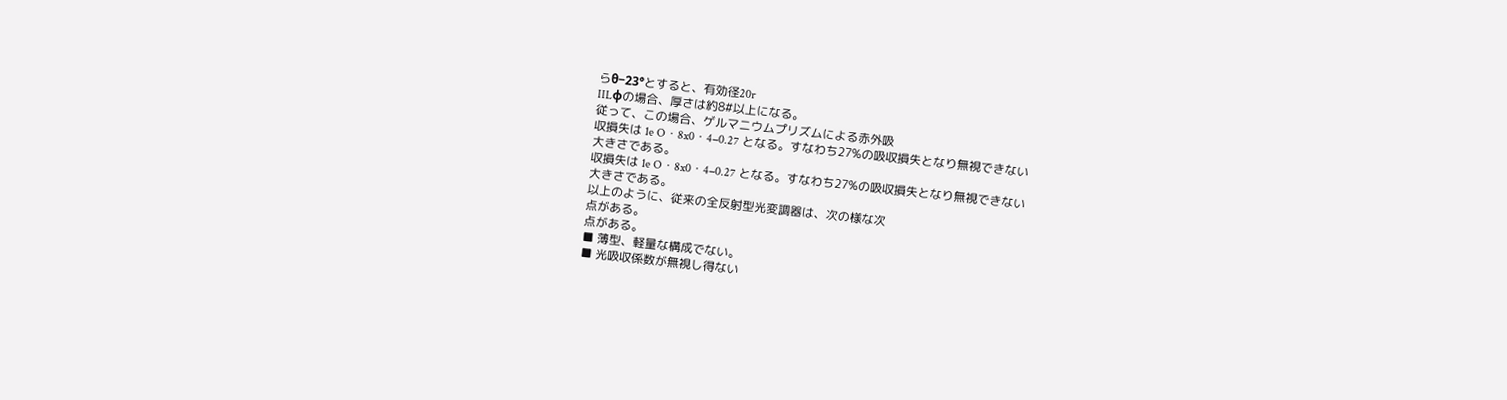らθ−23°とすると、有効径20r
IILφの場合、厚さは約8#以上になる。
従って、この場合、ゲルマニウムプリズムによる赤外吸
収損失は 1e O・8x0・4−0.27 となる。すなわち27%の吸収損失となり無視できない
大きさである。
収損失は 1e O・8x0・4−0.27 となる。すなわち27%の吸収損失となり無視できない
大きさである。
以上のように、従来の全反射型光変調器は、次の様な次
点がある。
点がある。
■ 薄型、軽量な構成でない。
■ 光吸収係数が無視し得ない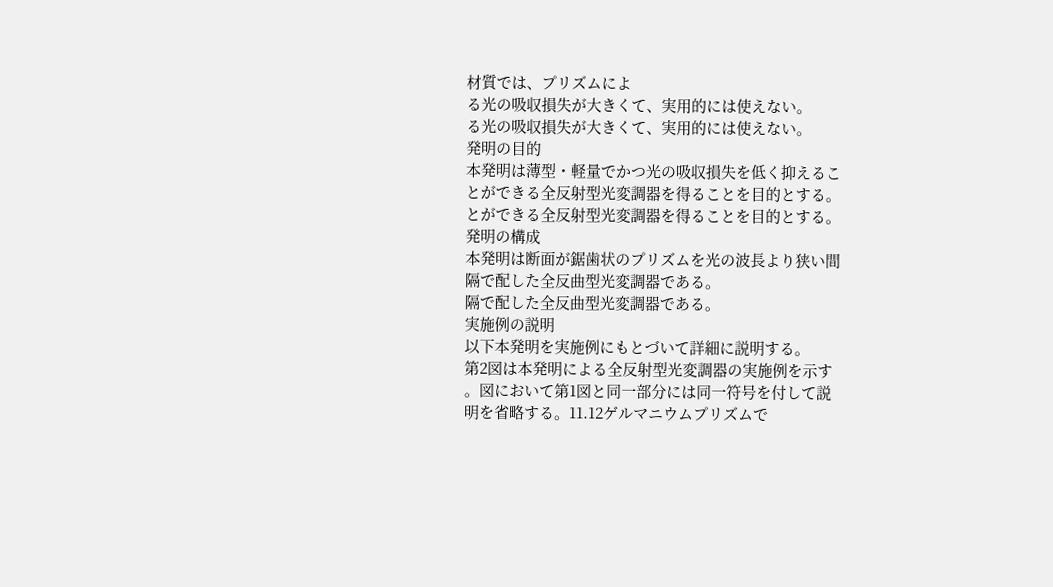材質では、プリズムによ
る光の吸収損失が大きくて、実用的には使えない。
る光の吸収損失が大きくて、実用的には使えない。
発明の目的
本発明は薄型・軽量でかつ光の吸収損失を低く抑えるこ
とができる全反射型光変調器を得ることを目的とする。
とができる全反射型光変調器を得ることを目的とする。
発明の構成
本発明は断面が鋸歯状のプリズムを光の波長より狭い間
隔で配した全反曲型光変調器である。
隔で配した全反曲型光変調器である。
実施例の説明
以下本発明を実施例にもとづいて詳細に説明する。
第2図は本発明による全反射型光変調器の実施例を示す
。図において第1図と同一部分には同一符号を付して説
明を省略する。11.12ゲルマニウムプリズムで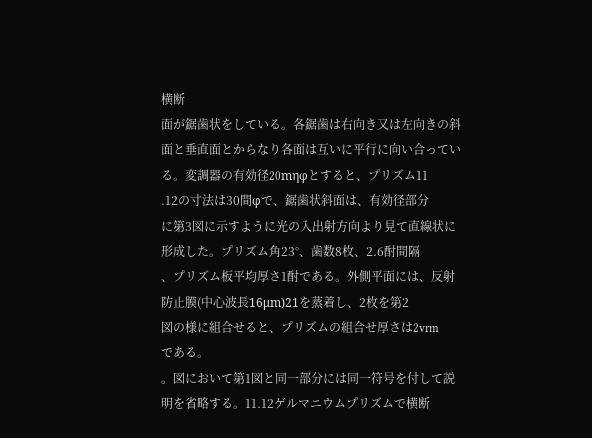横断
面が鋸歯状をしている。各鋸歯は右向き又は左向きの斜
面と垂直面とからなり各面は互いに平行に向い合ってい
る。変調器の有効径20mηφとすると、プリズム11
.12の寸法は30間φで、鋸歯状斜面は、有効径部分
に第3図に示すように光の入出射方向より見て直線状に
形成した。プリズム角23°、歯数8枚、2.6酎間隔
、プリズム板平均厚さ1酎である。外側平面には、反射
防止膜(中心波長16μm)21を蒸着し、2枚を第2
図の様に組合せると、プリズムの組合せ厚さは2vrm
である。
。図において第1図と同一部分には同一符号を付して説
明を省略する。11.12ゲルマニウムプリズムで横断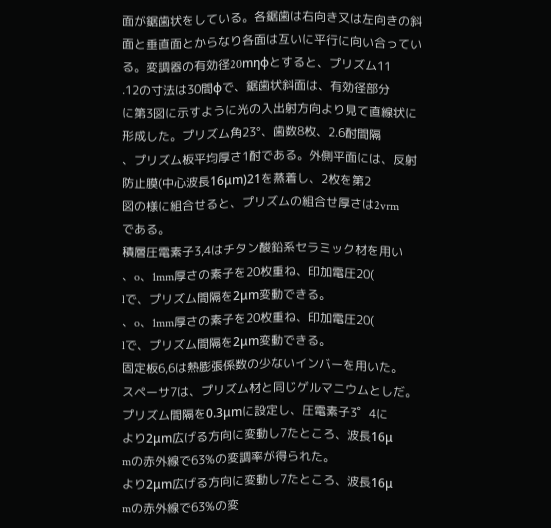面が鋸歯状をしている。各鋸歯は右向き又は左向きの斜
面と垂直面とからなり各面は互いに平行に向い合ってい
る。変調器の有効径20mηφとすると、プリズム11
.12の寸法は30間φで、鋸歯状斜面は、有効径部分
に第3図に示すように光の入出射方向より見て直線状に
形成した。プリズム角23°、歯数8枚、2.6酎間隔
、プリズム板平均厚さ1酎である。外側平面には、反射
防止膜(中心波長16μm)21を蒸着し、2枚を第2
図の様に組合せると、プリズムの組合せ厚さは2vrm
である。
積層圧電素子3,4はチタン酸鉛系セラミック材を用い
、o、1mm厚さの素子を20枚重ね、印加電圧20(
lで、プリズム間隔を2μm変動できる。
、o、1mm厚さの素子を20枚重ね、印加電圧20(
lで、プリズム間隔を2μm変動できる。
固定板6,6は熱膨張係数の少ないインバーを用いた。
スペーサ7は、プリズム材と同じゲルマニウムとしだ。
プリズム間隔を0.3μmに設定し、圧電素子3゜4に
より2μm広げる方向に変動し7たところ、波長16μ
mの赤外線で63%の変調率が得られた。
より2μm広げる方向に変動し7たところ、波長16μ
mの赤外線で63%の変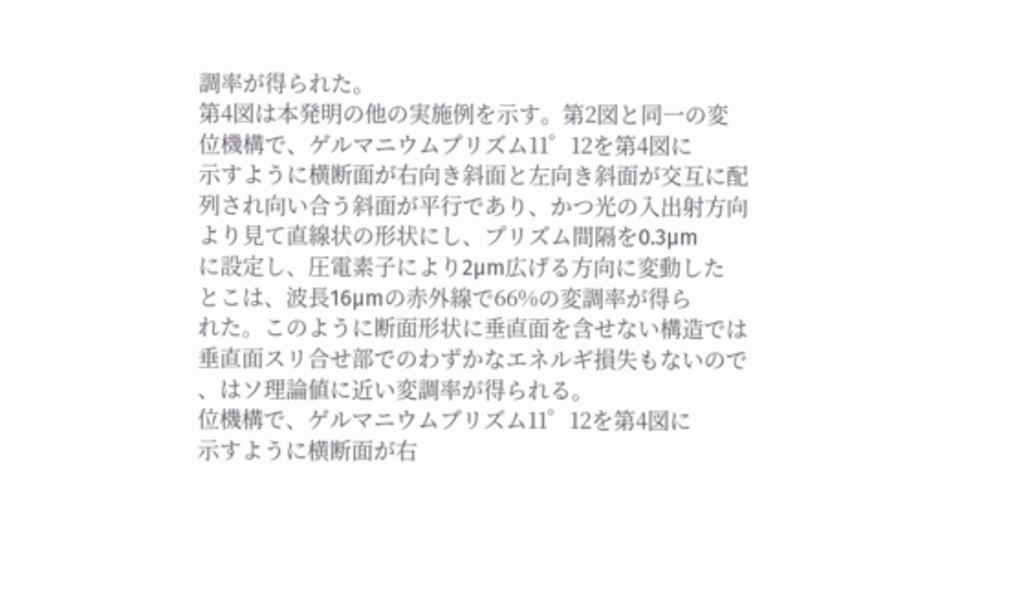調率が得られた。
第4図は本発明の他の実施例を示す。第2図と同一の変
位機構で、ゲルマニウムプリズム11゜12を第4図に
示すように横断面が右向き斜面と左向き斜面が交互に配
列され向い合う斜面が平行であり、かつ光の入出射方向
より見て直線状の形状にし、プリズム間隔を0.3μm
に設定し、圧電素子により2μm広げる方向に変動した
とこは、波長16μmの赤外線で66%の変調率が得ら
れた。このように断面形状に垂直面を含せない構造では
垂直面スリ合せ部でのわずかなエネルギ損失もないので
、はソ理論値に近い変調率が得られる。
位機構で、ゲルマニウムプリズム11゜12を第4図に
示すように横断面が右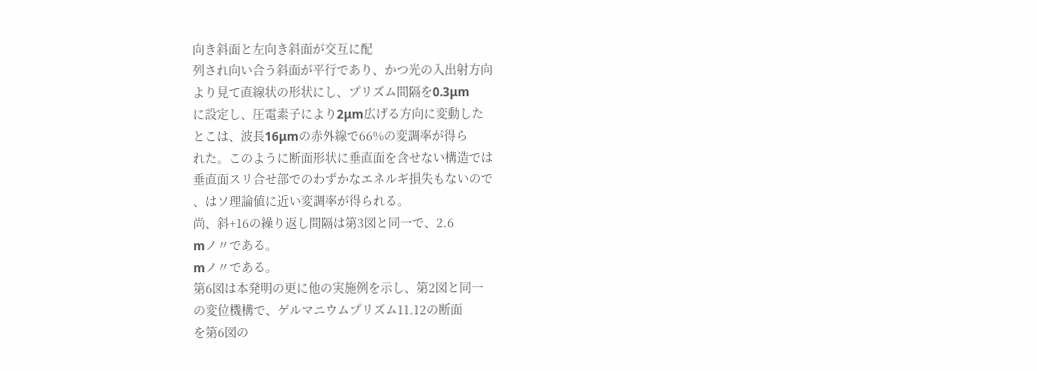向き斜面と左向き斜面が交互に配
列され向い合う斜面が平行であり、かつ光の入出射方向
より見て直線状の形状にし、プリズム間隔を0.3μm
に設定し、圧電素子により2μm広げる方向に変動した
とこは、波長16μmの赤外線で66%の変調率が得ら
れた。このように断面形状に垂直面を含せない構造では
垂直面スリ合せ部でのわずかなエネルギ損失もないので
、はソ理論値に近い変調率が得られる。
尚、斜+16の繰り返し間隔は第3図と同一で、2.6
mノ〃である。
mノ〃である。
第6図は本発明の更に他の実施例を示し、第2図と同一
の変位機構で、ゲルマニウムプリズム11.12の断面
を第6図の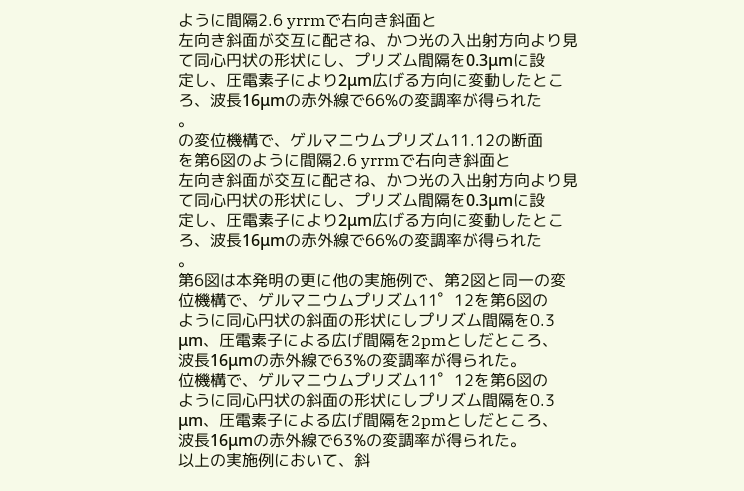ように間隔2.6 yrrmで右向き斜面と
左向き斜面が交互に配さね、かつ光の入出射方向より見
て同心円状の形状にし、プリズム間隔を0.3μmに設
定し、圧電素子により2μm広げる方向に変動したとこ
ろ、波長16μmの赤外線で66%の変調率が得られた
。
の変位機構で、ゲルマニウムプリズム11.12の断面
を第6図のように間隔2.6 yrrmで右向き斜面と
左向き斜面が交互に配さね、かつ光の入出射方向より見
て同心円状の形状にし、プリズム間隔を0.3μmに設
定し、圧電素子により2μm広げる方向に変動したとこ
ろ、波長16μmの赤外線で66%の変調率が得られた
。
第6図は本発明の更に他の実施例で、第2図と同一の変
位機構で、ゲルマニウムプリズム11゜12を第6図の
ように同心円状の斜面の形状にしプリズム間隔を0.3
μm、圧電素子による広げ間隔を2pmとしだところ、
波長16μmの赤外線で63%の変調率が得られた。
位機構で、ゲルマニウムプリズム11゜12を第6図の
ように同心円状の斜面の形状にしプリズム間隔を0.3
μm、圧電素子による広げ間隔を2pmとしだところ、
波長16μmの赤外線で63%の変調率が得られた。
以上の実施例において、斜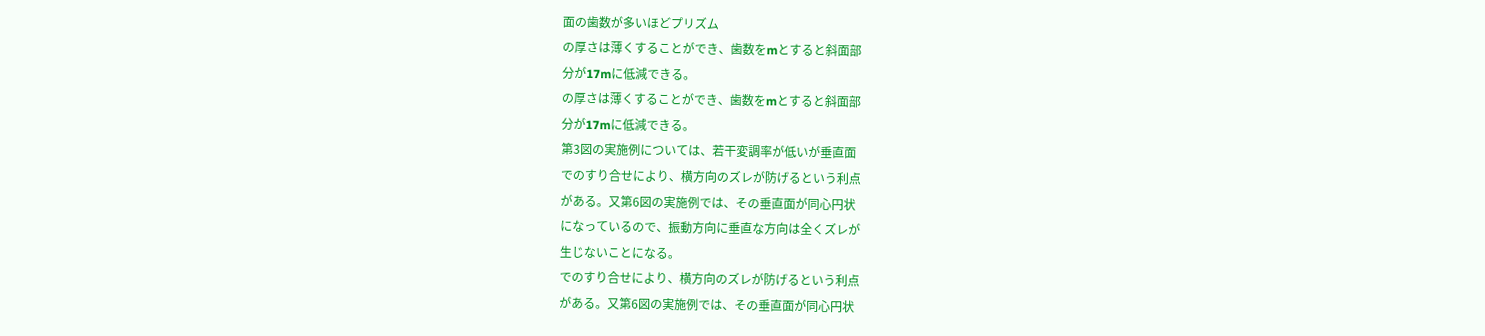面の歯数が多いほどプリズム
の厚さは薄くすることができ、歯数をmとすると斜面部
分が17mに低減できる。
の厚さは薄くすることができ、歯数をmとすると斜面部
分が17mに低減できる。
第3図の実施例については、若干変調率が低いが垂直面
でのすり合せにより、横方向のズレが防げるという利点
がある。又第6図の実施例では、その垂直面が同心円状
になっているので、振動方向に垂直な方向は全くズレが
生じないことになる。
でのすり合せにより、横方向のズレが防げるという利点
がある。又第6図の実施例では、その垂直面が同心円状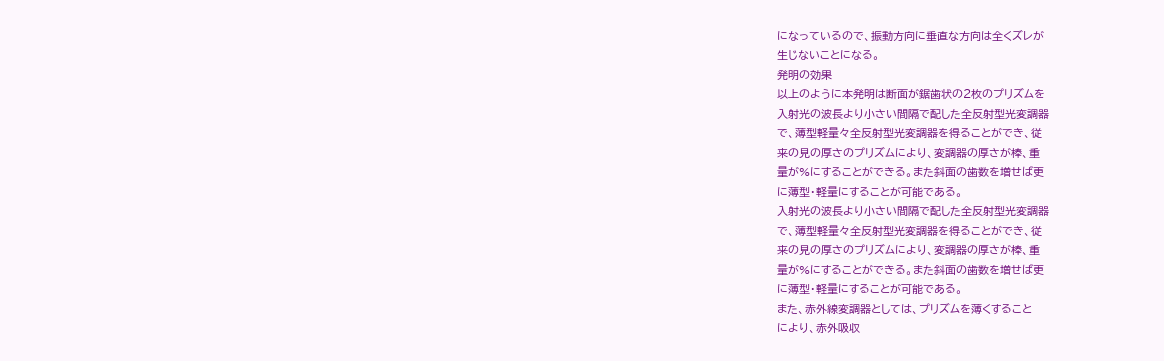になっているので、振動方向に垂直な方向は全くズレが
生じないことになる。
発明の効果
以上のように本発明は断面が鋸歯状の2枚のプリズムを
入射光の波長より小さい間隔で配した全反射型光変調器
で、薄型軽量々全反射型光変調器を得ることができ、従
来の見の厚さのプリズムにより、変調器の厚さが棒、重
量が%にすることができる。また斜面の歯数を増せば更
に薄型・軽量にすることが可能である。
入射光の波長より小さい間隔で配した全反射型光変調器
で、薄型軽量々全反射型光変調器を得ることができ、従
来の見の厚さのプリズムにより、変調器の厚さが棒、重
量が%にすることができる。また斜面の歯数を増せば更
に薄型・軽量にすることが可能である。
また、赤外線変調器としては、プリズムを薄くすること
により、赤外吸収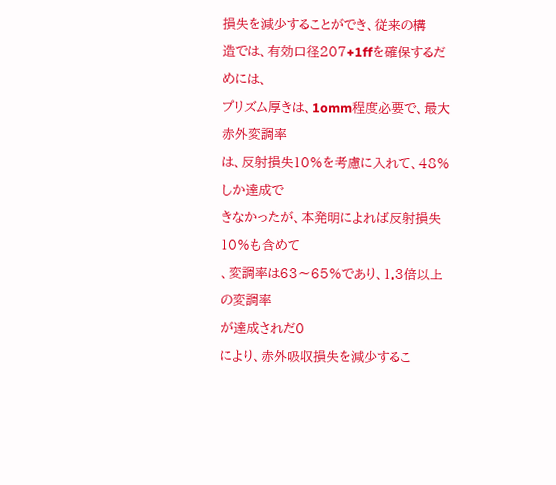損失を減少することができ、従来の構
造では、有効口径207+1ffを確保するだめには、
プリズム厚きは、1omm程度必要で、最大赤外変調率
は、反射損失10%を考慮に入れて、48%しか達成で
きなかったが、本発明によれば反射損失10%も含めて
、変調率は63〜65%であり、1.3倍以上の変調率
が達成されだ0
により、赤外吸収損失を減少するこ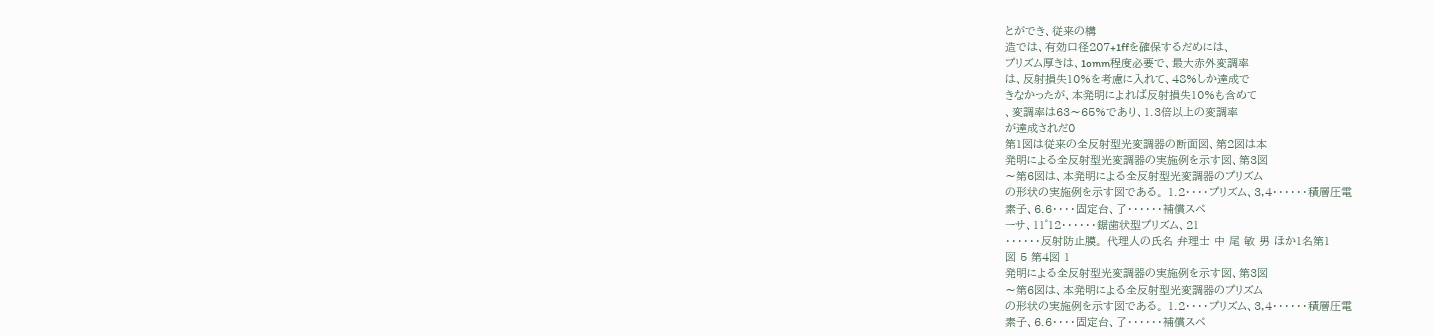とができ、従来の構
造では、有効口径207+1ffを確保するだめには、
プリズム厚きは、1omm程度必要で、最大赤外変調率
は、反射損失10%を考慮に入れて、48%しか達成で
きなかったが、本発明によれば反射損失10%も含めて
、変調率は63〜65%であり、1.3倍以上の変調率
が達成されだ0
第1図は従来の全反射型光変調器の断面図、第2図は本
発明による全反射型光変調器の実施例を示す図、第3図
〜第6図は、本発明による全反射型光変調器のプリズム
の形状の実施例を示す図である。 1.2・・・・プリズム、3,4・・・・・・積層圧電
素子、6.6・・・・固定台、了・・・・・・補償スペ
ーサ、11゜12・・・・・・鋸歯状型プリズム、21
・・・・・・反射防止膜。 代理人の氏名 弁理士 中 尾 敏 男 ほか1名第1
図 5 第4図 1
発明による全反射型光変調器の実施例を示す図、第3図
〜第6図は、本発明による全反射型光変調器のプリズム
の形状の実施例を示す図である。 1.2・・・・プリズム、3,4・・・・・・積層圧電
素子、6.6・・・・固定台、了・・・・・・補償スペ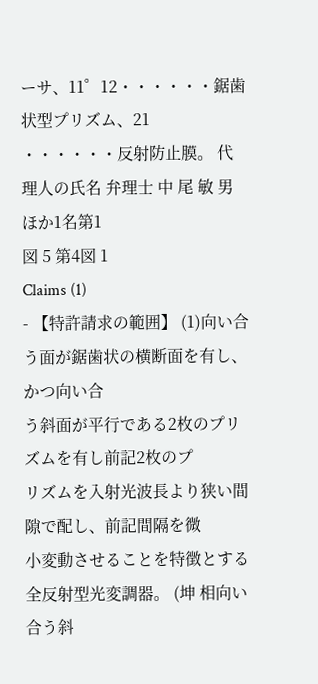ーサ、11゜12・・・・・・鋸歯状型プリズム、21
・・・・・・反射防止膜。 代理人の氏名 弁理士 中 尾 敏 男 ほか1名第1
図 5 第4図 1
Claims (1)
- 【特許請求の範囲】 (1)向い合う面が鋸歯状の横断面を有し、かつ向い合
う斜面が平行である2枚のプリズムを有し前記2枚のプ
リズムを入射光波長より狭い間隙で配し、前記間隔を微
小変動させることを特徴とする全反射型光変調器。 (坤 相向い合う斜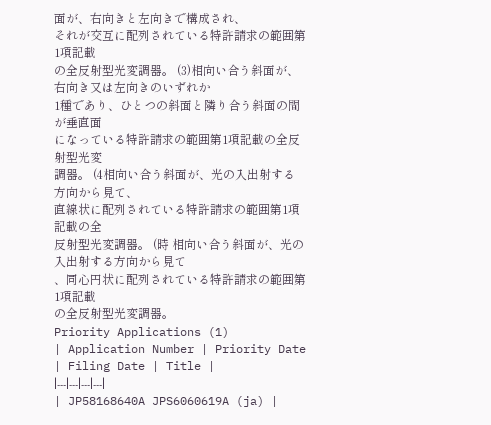面が、右向きと左向きで構成され、
それが交互に配列されている特許請求の範囲第1項記載
の全反射型光変調器。 (3)相向い合う斜面が、右向き又は左向きのいずれか
1種であり、ひとつの斜面と隣り合う斜面の間が垂直面
になっている特許請求の範囲第1項記載の全反射型光変
調器。 (4相向い合う斜面が、光の入出射する方向から見て、
直線状に配列されている特許請求の範囲第1項記載の全
反射型光変調器。 (時 相向い合う斜面が、光の入出射する方向から見て
、同心円状に配列されている特許請求の範囲第1項記載
の全反射型光変調器。
Priority Applications (1)
| Application Number | Priority Date | Filing Date | Title |
|---|---|---|---|
| JP58168640A JPS6060619A (ja) |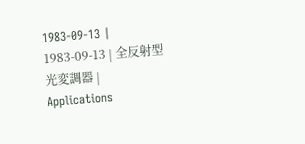1983-09-13 | 1983-09-13 | 全反射型光変調器 |
Applications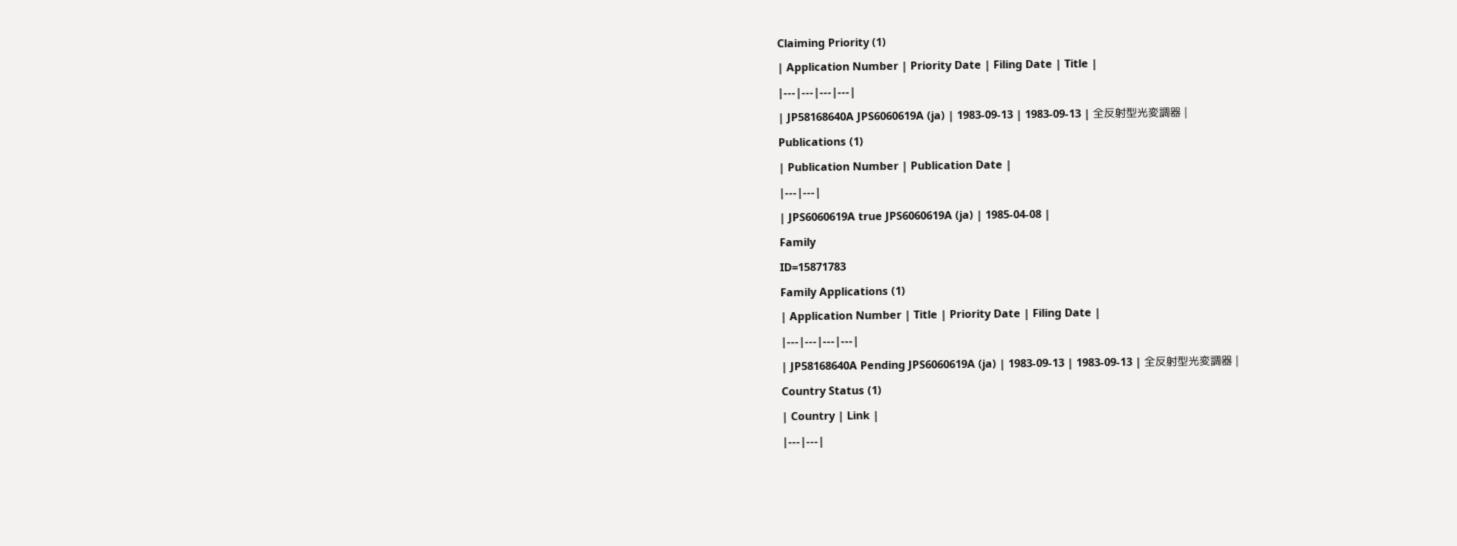Claiming Priority (1)
| Application Number | Priority Date | Filing Date | Title |
|---|---|---|---|
| JP58168640A JPS6060619A (ja) | 1983-09-13 | 1983-09-13 | 全反射型光変調器 |
Publications (1)
| Publication Number | Publication Date |
|---|---|
| JPS6060619A true JPS6060619A (ja) | 1985-04-08 |
Family
ID=15871783
Family Applications (1)
| Application Number | Title | Priority Date | Filing Date |
|---|---|---|---|
| JP58168640A Pending JPS6060619A (ja) | 1983-09-13 | 1983-09-13 | 全反射型光変調器 |
Country Status (1)
| Country | Link |
|---|---|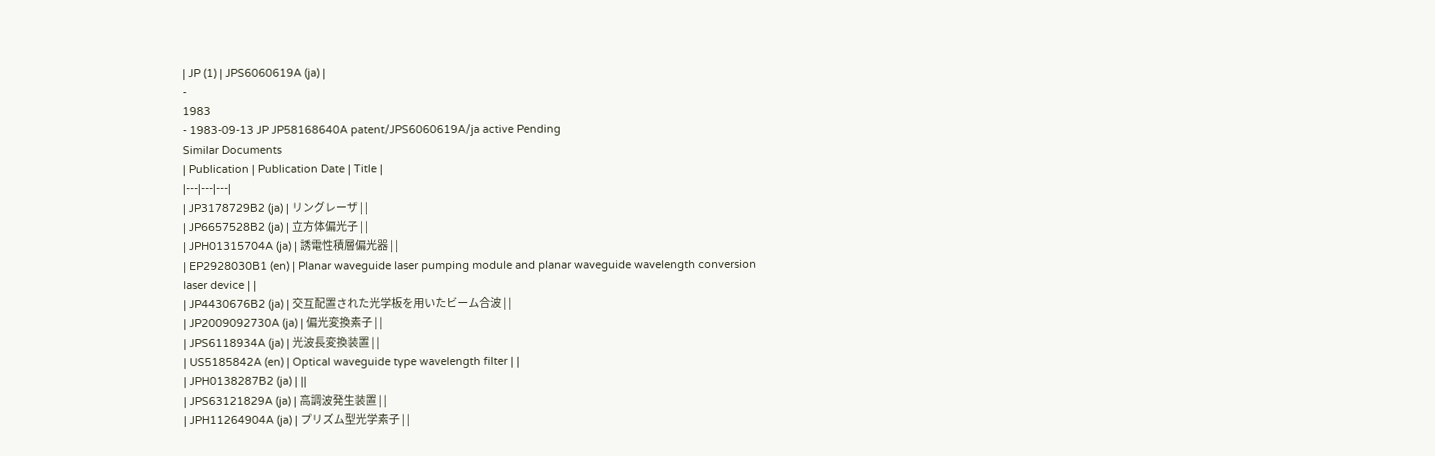| JP (1) | JPS6060619A (ja) |
-
1983
- 1983-09-13 JP JP58168640A patent/JPS6060619A/ja active Pending
Similar Documents
| Publication | Publication Date | Title |
|---|---|---|
| JP3178729B2 (ja) | リングレーザ | |
| JP6657528B2 (ja) | 立方体偏光子 | |
| JPH01315704A (ja) | 誘電性積層偏光器 | |
| EP2928030B1 (en) | Planar waveguide laser pumping module and planar waveguide wavelength conversion laser device | |
| JP4430676B2 (ja) | 交互配置された光学板を用いたビーム合波 | |
| JP2009092730A (ja) | 偏光変換素子 | |
| JPS6118934A (ja) | 光波長変換装置 | |
| US5185842A (en) | Optical waveguide type wavelength filter | |
| JPH0138287B2 (ja) | ||
| JPS63121829A (ja) | 高調波発生装置 | |
| JPH11264904A (ja) | プリズム型光学素子 | |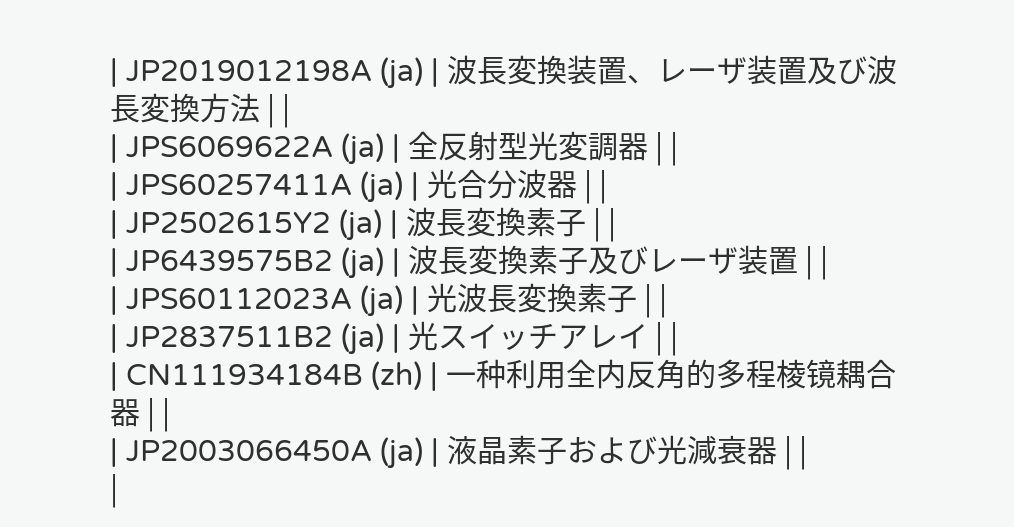| JP2019012198A (ja) | 波長変換装置、レーザ装置及び波長変換方法 | |
| JPS6069622A (ja) | 全反射型光変調器 | |
| JPS60257411A (ja) | 光合分波器 | |
| JP2502615Y2 (ja) | 波長変換素子 | |
| JP6439575B2 (ja) | 波長変換素子及びレーザ装置 | |
| JPS60112023A (ja) | 光波長変換素子 | |
| JP2837511B2 (ja) | 光スイッチアレイ | |
| CN111934184B (zh) | 一种利用全内反角的多程棱镜耦合器 | |
| JP2003066450A (ja) | 液晶素子および光減衰器 | |
|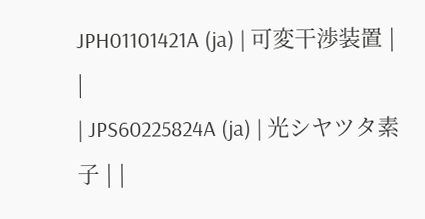JPH01101421A (ja) | 可変干渉装置 | |
| JPS60225824A (ja) | 光シヤツタ素子 | |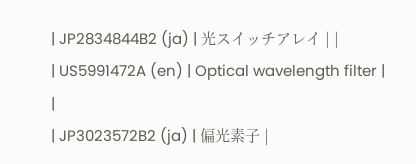| JP2834844B2 (ja) | 光スイッチアレイ | |
| US5991472A (en) | Optical wavelength filter | |
| JP3023572B2 (ja) | 偏光素子 |